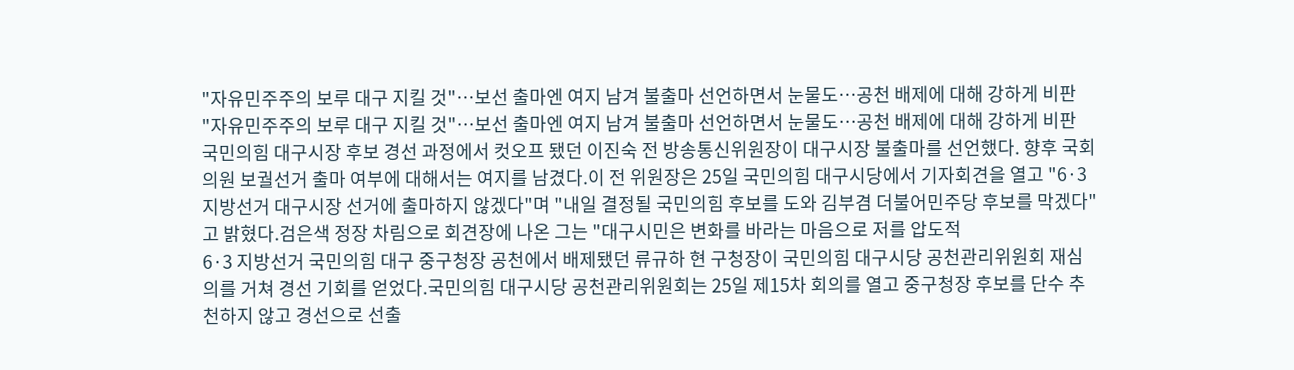"자유민주주의 보루 대구 지킬 것"…보선 출마엔 여지 남겨 불출마 선언하면서 눈물도…공천 배제에 대해 강하게 비판
"자유민주주의 보루 대구 지킬 것"…보선 출마엔 여지 남겨 불출마 선언하면서 눈물도…공천 배제에 대해 강하게 비판
국민의힘 대구시장 후보 경선 과정에서 컷오프 됐던 이진숙 전 방송통신위원장이 대구시장 불출마를 선언했다. 향후 국회의원 보궐선거 출마 여부에 대해서는 여지를 남겼다.이 전 위원장은 25일 국민의힘 대구시당에서 기자회견을 열고 "6·3 지방선거 대구시장 선거에 출마하지 않겠다"며 "내일 결정될 국민의힘 후보를 도와 김부겸 더불어민주당 후보를 막겠다"고 밝혔다.검은색 정장 차림으로 회견장에 나온 그는 "대구시민은 변화를 바라는 마음으로 저를 압도적
6·3 지방선거 국민의힘 대구 중구청장 공천에서 배제됐던 류규하 현 구청장이 국민의힘 대구시당 공천관리위원회 재심의를 거쳐 경선 기회를 얻었다.국민의힘 대구시당 공천관리위원회는 25일 제15차 회의를 열고 중구청장 후보를 단수 추천하지 않고 경선으로 선출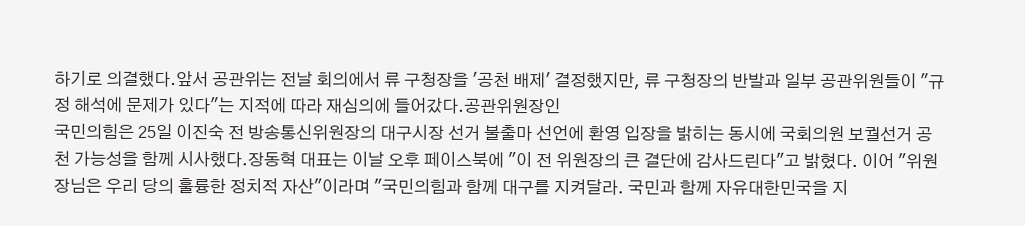하기로 의결했다.앞서 공관위는 전날 회의에서 류 구청장을 '공천 배제' 결정했지만, 류 구청장의 반발과 일부 공관위원들이 "규정 해석에 문제가 있다"는 지적에 따라 재심의에 들어갔다.공관위원장인
국민의힘은 25일 이진숙 전 방송통신위원장의 대구시장 선거 불출마 선언에 환영 입장을 밝히는 동시에 국회의원 보궐선거 공천 가능성을 함께 시사했다.장동혁 대표는 이날 오후 페이스북에 "이 전 위원장의 큰 결단에 감사드린다"고 밝혔다. 이어 "위원장님은 우리 당의 훌륭한 정치적 자산"이라며 "국민의힘과 함께 대구를 지켜달라. 국민과 함께 자유대한민국을 지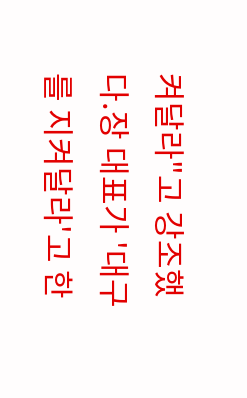켜달라"고 강조했다.장 대표가 '대구를 지켜달라'고 한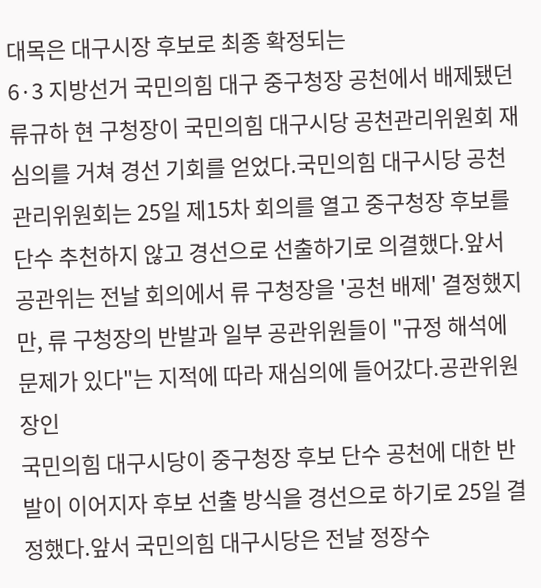대목은 대구시장 후보로 최종 확정되는
6·3 지방선거 국민의힘 대구 중구청장 공천에서 배제됐던 류규하 현 구청장이 국민의힘 대구시당 공천관리위원회 재심의를 거쳐 경선 기회를 얻었다.국민의힘 대구시당 공천관리위원회는 25일 제15차 회의를 열고 중구청장 후보를 단수 추천하지 않고 경선으로 선출하기로 의결했다.앞서 공관위는 전날 회의에서 류 구청장을 '공천 배제' 결정했지만, 류 구청장의 반발과 일부 공관위원들이 "규정 해석에 문제가 있다"는 지적에 따라 재심의에 들어갔다.공관위원장인
국민의힘 대구시당이 중구청장 후보 단수 공천에 대한 반발이 이어지자 후보 선출 방식을 경선으로 하기로 25일 결정했다.앞서 국민의힘 대구시당은 전날 정장수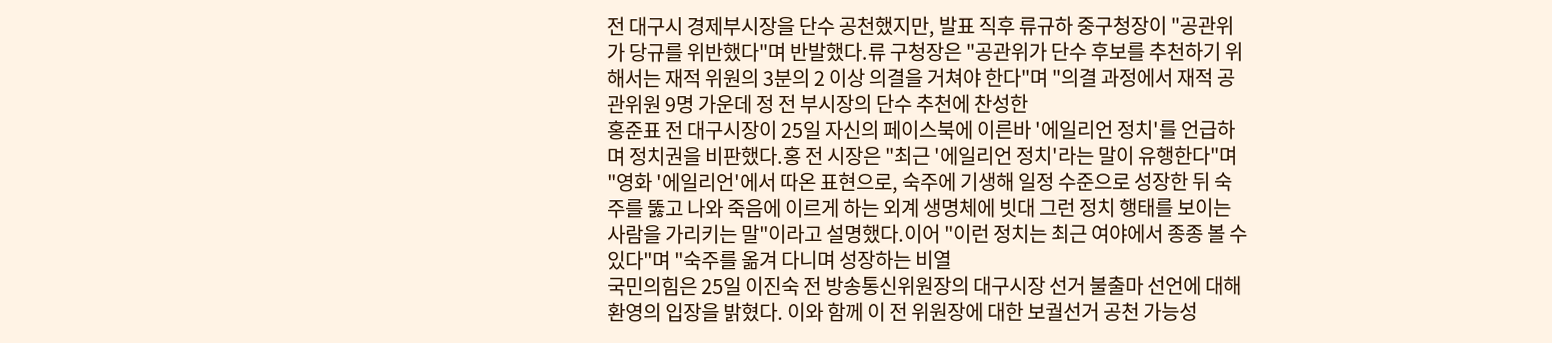전 대구시 경제부시장을 단수 공천했지만, 발표 직후 류규하 중구청장이 "공관위가 당규를 위반했다"며 반발했다.류 구청장은 "공관위가 단수 후보를 추천하기 위해서는 재적 위원의 3분의 2 이상 의결을 거쳐야 한다"며 "의결 과정에서 재적 공관위원 9명 가운데 정 전 부시장의 단수 추천에 찬성한
홍준표 전 대구시장이 25일 자신의 페이스북에 이른바 '에일리언 정치'를 언급하며 정치권을 비판했다.홍 전 시장은 "최근 '에일리언 정치'라는 말이 유행한다"며 "영화 '에일리언'에서 따온 표현으로, 숙주에 기생해 일정 수준으로 성장한 뒤 숙주를 뚫고 나와 죽음에 이르게 하는 외계 생명체에 빗대 그런 정치 행태를 보이는 사람을 가리키는 말"이라고 설명했다.이어 "이런 정치는 최근 여야에서 종종 볼 수 있다"며 "숙주를 옮겨 다니며 성장하는 비열
국민의힘은 25일 이진숙 전 방송통신위원장의 대구시장 선거 불출마 선언에 대해 환영의 입장을 밝혔다. 이와 함께 이 전 위원장에 대한 보궐선거 공천 가능성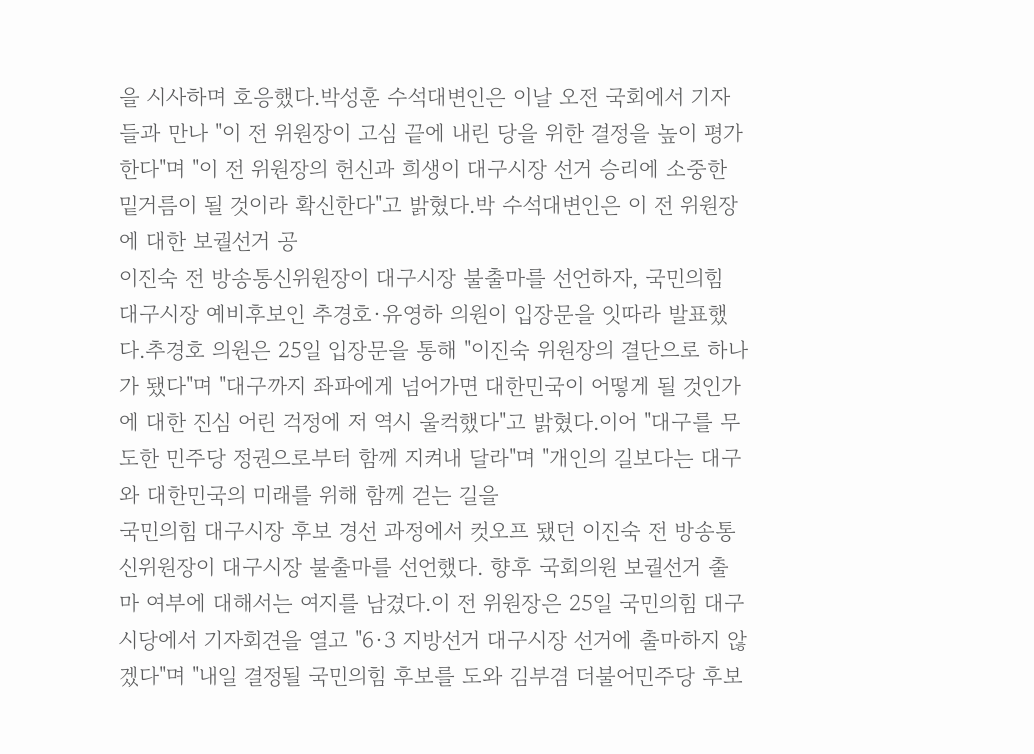을 시사하며 호응했다.박성훈 수석대변인은 이날 오전 국회에서 기자들과 만나 "이 전 위원장이 고심 끝에 내린 당을 위한 결정을 높이 평가한다"며 "이 전 위원장의 헌신과 희생이 대구시장 선거 승리에 소중한 밑거름이 될 것이라 확신한다"고 밝혔다.박 수석대변인은 이 전 위원장에 대한 보궐선거 공
이진숙 전 방송통신위원장이 대구시장 불출마를 선언하자, 국민의힘 대구시장 예비후보인 추경호·유영하 의원이 입장문을 잇따라 발표했다.추경호 의원은 25일 입장문을 통해 "이진숙 위원장의 결단으로 하나가 됐다"며 "대구까지 좌파에게 넘어가면 대한민국이 어떻게 될 것인가에 대한 진심 어린 걱정에 저 역시 울컥했다"고 밝혔다.이어 "대구를 무도한 민주당 정권으로부터 함께 지켜내 달라"며 "개인의 길보다는 대구와 대한민국의 미래를 위해 함께 걷는 길을
국민의힘 대구시장 후보 경선 과정에서 컷오프 됐던 이진숙 전 방송통신위원장이 대구시장 불출마를 선언했다. 향후 국회의원 보궐선거 출마 여부에 대해서는 여지를 남겼다.이 전 위원장은 25일 국민의힘 대구시당에서 기자회견을 열고 "6·3 지방선거 대구시장 선거에 출마하지 않겠다"며 "내일 결정될 국민의힘 후보를 도와 김부겸 더불어민주당 후보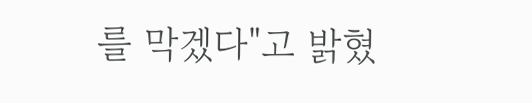를 막겠다"고 밝혔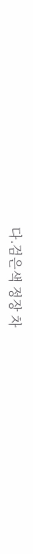다.검은색 정장 차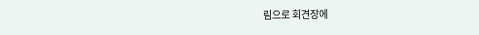림으로 회견장에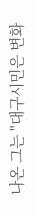나온 그는 "대구시민은 변화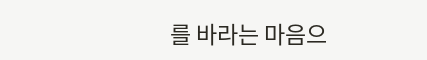를 바라는 마음으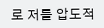로 저를 압도적